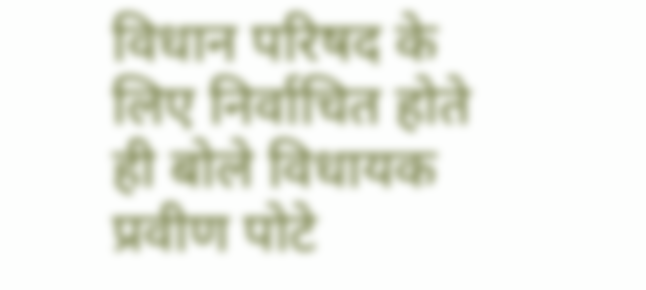विधान परिषद के लिए निर्वाचित होते ही बोले विधायक प्रवीण पोटे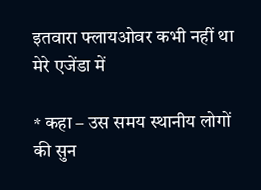इतवारा फ्लायओवर कभी नहीं था मेरे एजेंडा में

* कहा – उस समय स्थानीय लोगों की सुन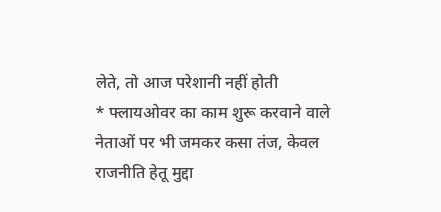लेते, तो आज परेशानी नहीं होती
* फ्लायओवर का काम शुरू करवाने वाले नेताओं पर भी जमकर कसा तंज, केवल राजनीति हेतू मुद्दा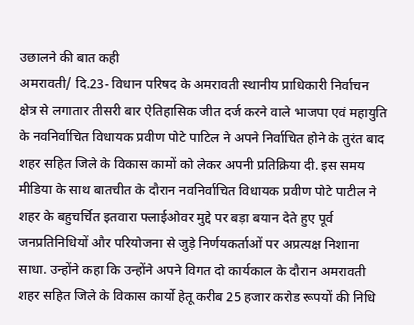उछालने की बात कही
अमरावती/ दि.23- विधान परिषद के अमरावती स्थानीय प्राधिकारी निर्वाचन क्षेत्र से लगातार तीसरी बार ऐतिहासिक जीत दर्ज करने वाले भाजपा एवं महायुति के नवनिर्वाचित विधायक प्रवीण पोटे पाटिल ने अपने निर्वाचित होने के तुरंत बाद शहर सहित जिले के विकास कामों को लेकर अपनी प्रतिक्रिया दी. इस समय मीडिया के साथ बातचीत के दौरान नवनिर्वाचित विधायक प्रवीण पोटे पाटील ने शहर के बहुचर्चित इतवारा फ्लाईओवर मुद्दे पर बड़ा बयान देते हुए पूर्व जनप्रतिनिधियों और परियोजना से जुड़े निर्णयकर्ताओं पर अप्रत्यक्ष निशाना साधा. उन्होंने कहा कि उन्होंने अपने विगत दो कार्यकाल के दौरान अमरावती शहर सहित जिले के विकास कार्यो हेतू करीब 25 हजार करोड रूपयों की निधि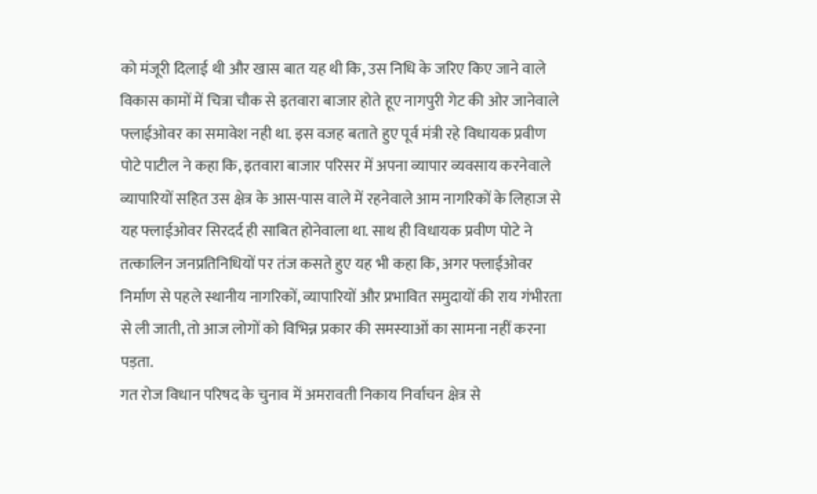को मंजूरी दिलाई थी और खास बात यह थी कि, उस निधि के जरिए किए जाने वाले विकास कामों में चित्रा चौक से इतवारा बाजार होते हूए नागपुरी गेट की ओर जानेवाले फ्लाईओवर का समावेश नही था. इस वजह बताते हुए पूर्व मंत्री रहे विधायक प्रवीण पोटे पाटील ने कहा कि, इतवारा बाजार परिसर में अपना व्यापार व्यवसाय करनेवाले व्यापारियों सहित उस क्षेत्र के आस-पास वाले में रहनेवाले आम नागरिकों के लिहाज से यह फ्लाईओवर सिरदर्द ही साबित होनेवाला था. साथ ही विधायक प्रवीण पोटे ने तत्कालिन जनप्रतिनिधियों पर तंज कसते हुए यह भी कहा कि, अगर फ्लाईओवर निर्माण से पहले स्थानीय नागरिकों, व्यापारियों और प्रभावित समुदायों की राय गंभीरता से ली जाती, तो आज लोगों को विभिन्न प्रकार की समस्याओं का सामना नहीं करना पड़ता.
गत रोज विधान परिषद के चुनाव में अमरावती निकाय निर्वाचन क्षेत्र से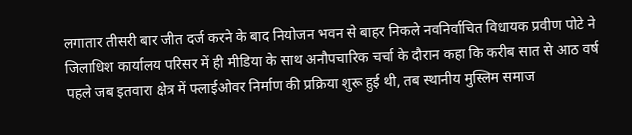लगातार तीसरी बार जीत दर्ज करने के बाद नियोजन भवन से बाहर निकले नवनिर्वाचित विधायक प्रवीण पोटे ने जिलाधिश कार्यालय परिसर में ही मीडिया के साथ अनौपचारिक चर्चा के दौरान कहा कि करीब सात से आठ वर्ष पहले जब इतवारा क्षेत्र में फ्लाईओवर निर्माण की प्रक्रिया शुरू हुई थी, तब स्थानीय मुस्लिम समाज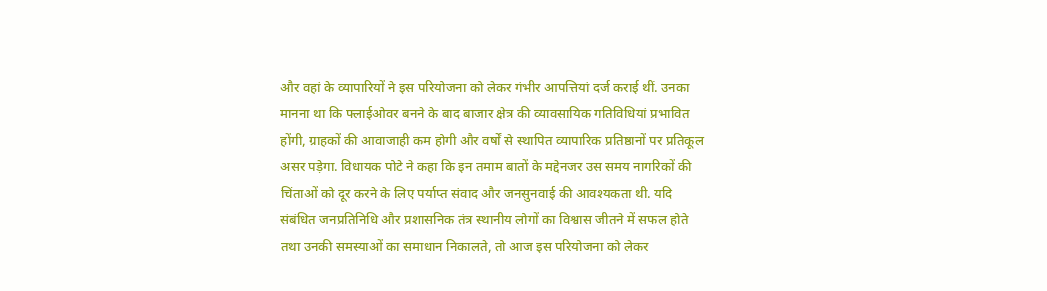और वहां के व्यापारियों ने इस परियोजना को लेकर गंभीर आपत्तियां दर्ज कराई थीं. उनका मानना था कि फ्लाईओवर बनने के बाद बाजार क्षेत्र की व्यावसायिक गतिविधियां प्रभावित होंगी, ग्राहकों की आवाजाही कम होगी और वर्षों से स्थापित व्यापारिक प्रतिष्ठानों पर प्रतिकूल असर पड़ेगा. विधायक पोटे ने कहा कि इन तमाम बातों के मद्देनजर उस समय नागरिकों की चिंताओं को दूर करने के लिए पर्याप्त संवाद और जनसुनवाई की आवश्यकता थी. यदि संबंधित जनप्रतिनिधि और प्रशासनिक तंत्र स्थानीय लोगों का विश्वास जीतने में सफल होते तथा उनकी समस्याओं का समाधान निकालते, तो आज इस परियोजना को लेकर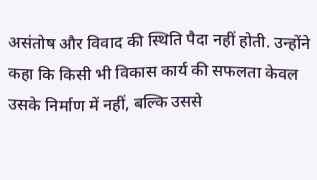असंतोष और विवाद की स्थिति पैदा नहीं होती. उन्होंने कहा कि किसी भी विकास कार्य की सफलता केवल उसके निर्माण में नहीं, बल्कि उससे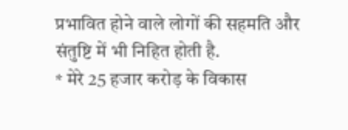प्रभावित होने वाले लोगों की सहमति और संतुष्टि में भी निहित होती है.
* मेरे 25 हजार करोड़ के विकास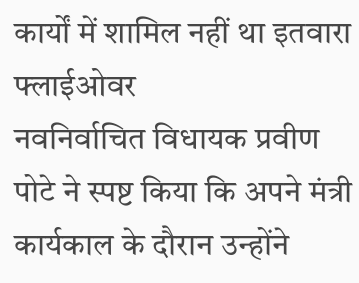कार्यों में शामिल नहीं था इतवारा फ्लाईओवर
नवनिर्वाचित विधायक प्रवीण पोटे ने स्पष्ट किया कि अपने मंत्री कार्यकाल के दौरान उन्होंने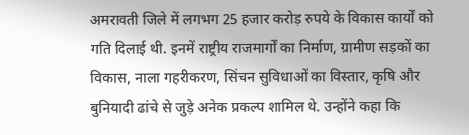अमरावती जिले में लगभग 25 हजार करोड़ रुपये के विकास कार्यों को गति दिलाई थी. इनमें राष्ट्रीय राजमार्गों का निर्माण, ग्रामीण सड़कों का विकास, नाला गहरीकरण, सिंचन सुविधाओं का विस्तार, कृषि और बुनियादी ढांचे से जुड़े अनेक प्रकल्प शामिल थे. उन्होंने कहा कि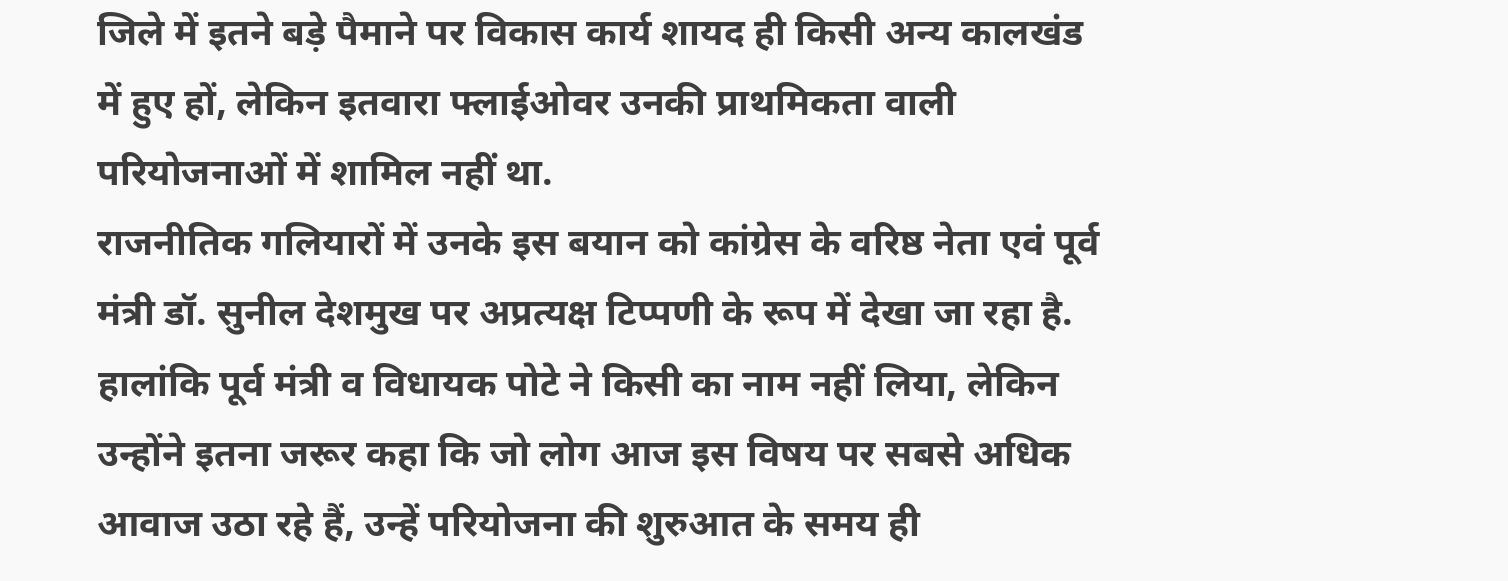जिले में इतने बड़े पैमाने पर विकास कार्य शायद ही किसी अन्य कालखंड में हुए हों, लेकिन इतवारा फ्लाईओवर उनकी प्राथमिकता वाली परियोजनाओं में शामिल नहीं था.
राजनीतिक गलियारों में उनके इस बयान को कांग्रेस के वरिष्ठ नेता एवं पूर्व मंत्री डॉ. सुनील देशमुख पर अप्रत्यक्ष टिप्पणी के रूप में देखा जा रहा है. हालांकि पूर्व मंत्री व विधायक पोटे ने किसी का नाम नहीं लिया, लेकिन उन्होंने इतना जरूर कहा कि जो लोग आज इस विषय पर सबसे अधिक आवाज उठा रहे हैं, उन्हें परियोजना की शुरुआत के समय ही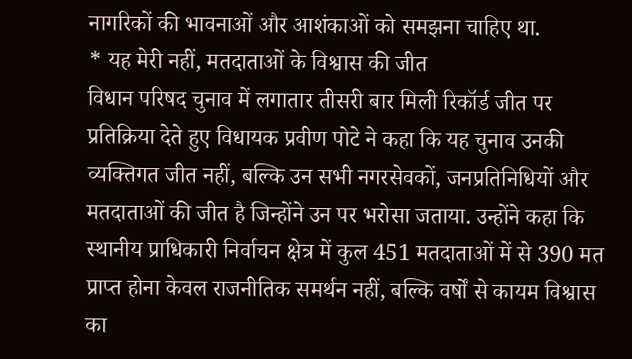नागरिकों की भावनाओं और आशंकाओं को समझना चाहिए था.
* यह मेरी नहीं, मतदाताओं के विश्वास की जीत
विधान परिषद चुनाव में लगातार तीसरी बार मिली रिकॉर्ड जीत पर प्रतिक्रिया देते हुए विधायक प्रवीण पोटे ने कहा कि यह चुनाव उनकी व्यक्तिगत जीत नहीं, बल्कि उन सभी नगरसेवकों, जनप्रतिनिधियों और मतदाताओं की जीत है जिन्होंने उन पर भरोसा जताया. उन्होंने कहा कि स्थानीय प्राधिकारी निर्वाचन क्षेत्र में कुल 451 मतदाताओं में से 390 मत प्राप्त होना केवल राजनीतिक समर्थन नहीं, बल्कि वर्षों से कायम विश्वास का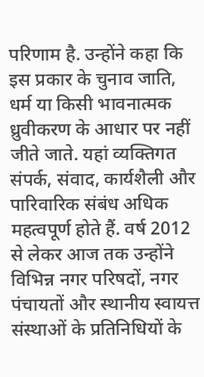परिणाम है. उन्होंने कहा कि इस प्रकार के चुनाव जाति, धर्म या किसी भावनात्मक ध्रुवीकरण के आधार पर नहीं जीते जाते. यहां व्यक्तिगत संपर्क, संवाद, कार्यशैली और पारिवारिक संबंध अधिक महत्वपूर्ण होते हैं. वर्ष 2012 से लेकर आज तक उन्होंने विभिन्न नगर परिषदों, नगर पंचायतों और स्थानीय स्वायत्त संस्थाओं के प्रतिनिधियों के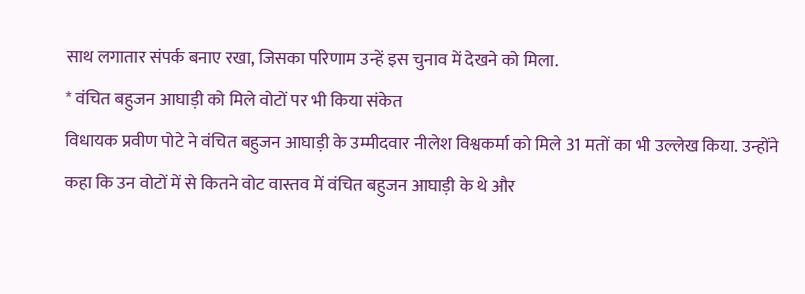साथ लगातार संपर्क बनाए रखा, जिसका परिणाम उन्हें इस चुनाव में देखने को मिला.
* वंचित बहुजन आघाड़ी को मिले वोटों पर भी किया संकेत
विधायक प्रवीण पोटे ने वंचित बहुजन आघाड़ी के उम्मीदवार नीलेश विश्वकर्मा को मिले 31 मतों का भी उल्लेख किया. उन्होंने कहा कि उन वोटों में से कितने वोट वास्तव में वंचित बहुजन आघाड़ी के थे और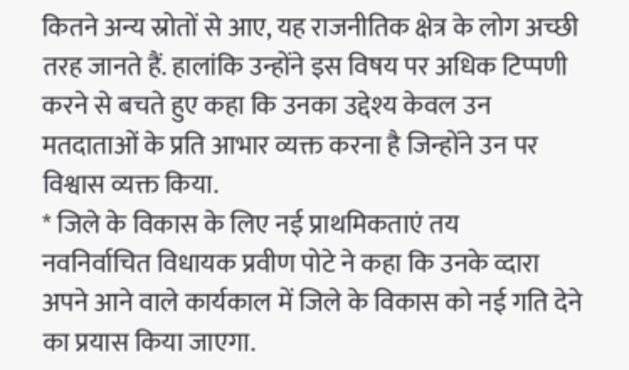कितने अन्य स्रोतों से आए, यह राजनीतिक क्षेत्र के लोग अच्छी तरह जानते हैं. हालांकि उन्होंने इस विषय पर अधिक टिप्पणी करने से बचते हुए कहा कि उनका उद्देश्य केवल उन मतदाताओं के प्रति आभार व्यक्त करना है जिन्होंने उन पर विश्वास व्यक्त किया.
* जिले के विकास के लिए नई प्राथमिकताएं तय
नवनिर्वाचित विधायक प्रवीण पोटे ने कहा कि उनके व्दारा अपने आने वाले कार्यकाल में जिले के विकास को नई गति देने का प्रयास किया जाएगा.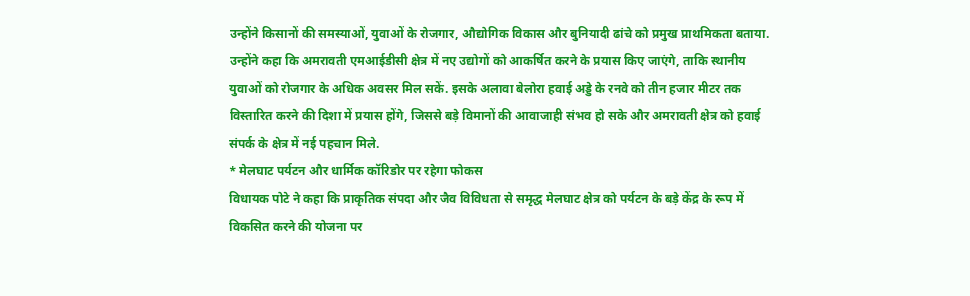उन्होंने किसानों की समस्याओं, युवाओं के रोजगार, औद्योगिक विकास और बुनियादी ढांचे को प्रमुख प्राथमिकता बताया. उन्होंने कहा कि अमरावती एमआईडीसी क्षेत्र में नए उद्योगों को आकर्षित करने के प्रयास किए जाएंगे, ताकि स्थानीय युवाओं को रोजगार के अधिक अवसर मिल सकें. इसके अलावा बेलोरा हवाई अड्डे के रनवे को तीन हजार मीटर तक विस्तारित करने की दिशा में प्रयास होंगे, जिससे बड़े विमानों की आवाजाही संभव हो सके और अमरावती क्षेत्र को हवाई संपर्क के क्षेत्र में नई पहचान मिले.
* मेलघाट पर्यटन और धार्मिक कॉरिडोर पर रहेगा फोकस
विधायक पोटे ने कहा कि प्राकृतिक संपदा और जैव विविधता से समृद्ध मेलघाट क्षेत्र को पर्यटन के बड़े केंद्र के रूप में विकसित करने की योजना पर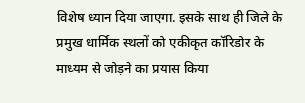विशेष ध्यान दिया जाएगा. इसके साथ ही जिले के प्रमुख धार्मिक स्थलों को एकीकृत कॉरिडोर के माध्यम से जोड़ने का प्रयास किया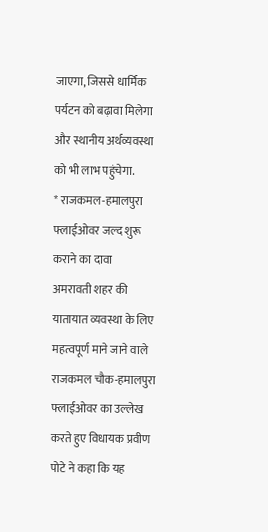जाएगा, जिससे धार्मिक पर्यटन को बढ़ावा मिलेगा और स्थानीय अर्थव्यवस्था को भी लाभ पहुंचेगा.
* राजकमल-हमालपुरा फ्लाईओवर जल्द शुरू कराने का दावा
अमरावती शहर की यातायात व्यवस्था के लिए महत्वपूर्ण माने जाने वाले राजकमल चौक-हमालपुरा फ्लाईओवर का उल्लेख करते हुए विधायक प्रवीण पोटे ने कहा कि यह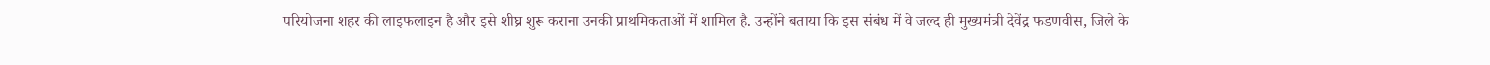परियोजना शहर की लाइफलाइन है और इसे शीघ्र शुरू कराना उनकी प्राथमिकताओं में शामिल है. उन्होंने बताया कि इस संबंध में वे जल्द ही मुख्यमंत्री देवेंद्र फडणवीस, जिले के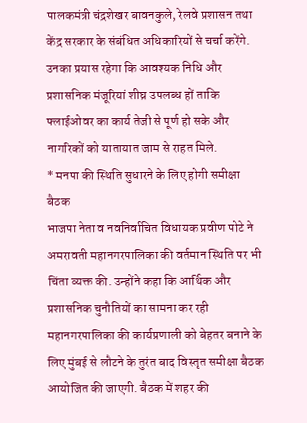पालकमंत्री चंद्रशेखर बावनकुले, रेलवे प्रशासन तथा केंद्र सरकार के संबंधित अधिकारियों से चर्चा करेंगे. उनका प्रयास रहेगा कि आवश्यक निधि और प्रशासनिक मंजूरियां शीघ्र उपलब्ध हों ताकि फ्लाईओवर का कार्य तेजी से पूर्ण हो सके और नागरिकों को यातायात जाम से राहत मिले.
* मनपा की स्थिति सुधारने के लिए होगी समीक्षा बैठक
भाजपा नेता व नवनिर्वाचित विधायक प्रवीण पोटे ने अमरावती महानगरपालिका की वर्तमान स्थिति पर भी चिंता व्यक्त की. उन्होंने कहा कि आर्थिक और प्रशासनिक चुनौतियों का सामना कर रही महानगरपालिका की कार्यप्रणाली को बेहतर बनाने के लिए मुंबई से लौटने के तुरंत बाद विस्तृत समीक्षा बैठक आयोजित की जाएगी. बैठक में शहर की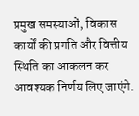प्रमुख समस्याओं, विकास कार्यों की प्रगति और वित्तीय स्थिति का आकलन कर आवश्यक निर्णय लिए जाएंगे.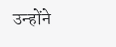उन्होंने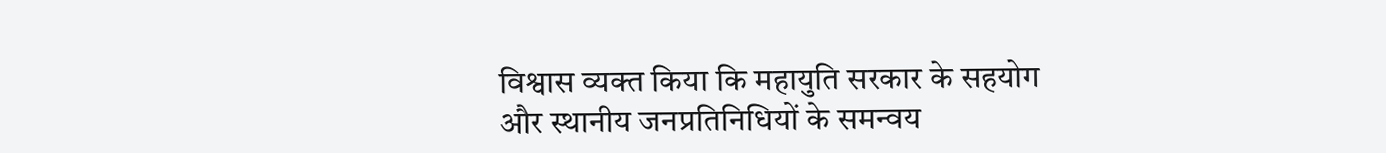विश्वास व्यक्त किया कि महायुति सरकार के सहयोग और स्थानीय जनप्रतिनिधियों के समन्वय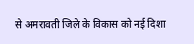से अमरावती जिले के विकास को नई दिशा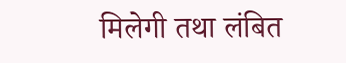मिलेगी तथा लंबित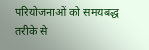परियोजनाओं को समयबद्ध तरीके से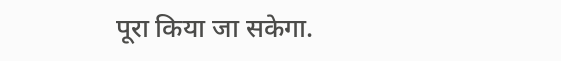पूरा किया जा सकेगा.